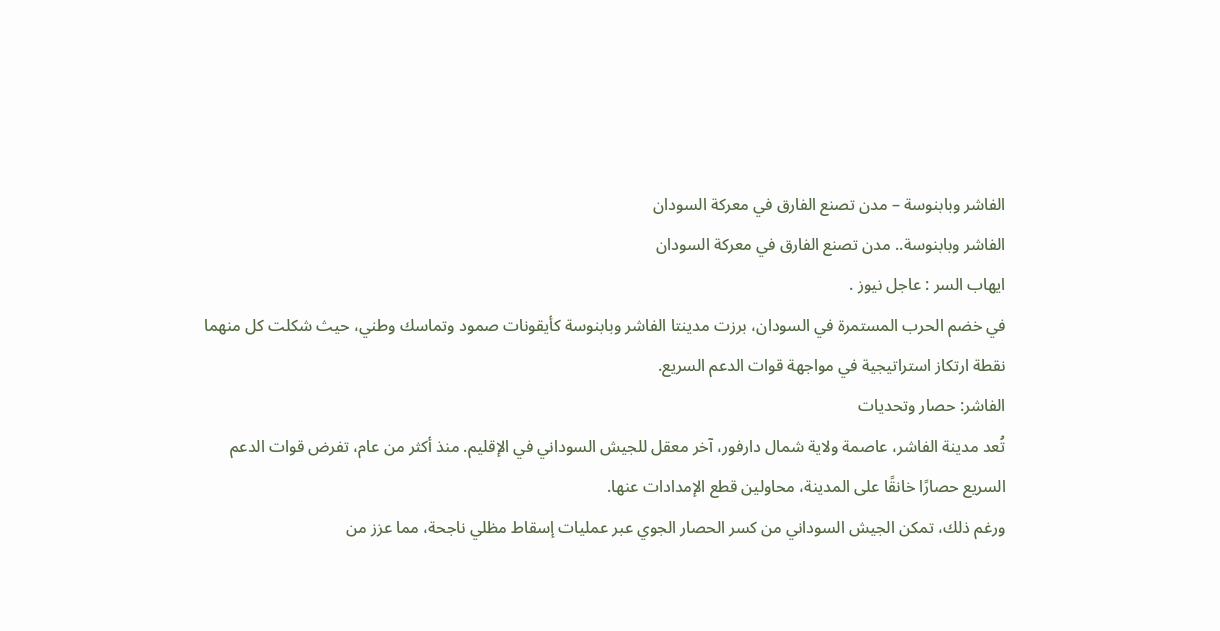الفاشر وبابنوسة – مدن تصنع الفارق في معركة السودان
الفاشر وبابنوسة.. مدن تصنع الفارق في معركة السودان
ايهاب السر : عاجل نيوز .
في خضم الحرب المستمرة في السودان، برزت مدينتا الفاشر وبابنوسة كأيقونات صمود وتماسك وطني، حيث شكلت كل منهما نقطة ارتكاز استراتيجية في مواجهة قوات الدعم السريع.
الفاشر: حصار وتحديات
تُعد مدينة الفاشر، عاصمة ولاية شمال دارفور، آخر معقل للجيش السوداني في الإقليم. منذ أكثر من عام، تفرض قوات الدعم السريع حصارًا خانقًا على المدينة، محاولين قطع الإمدادات عنها.
ورغم ذلك، تمكن الجيش السوداني من كسر الحصار الجوي عبر عمليات إسقاط مظلي ناجحة، مما عزز من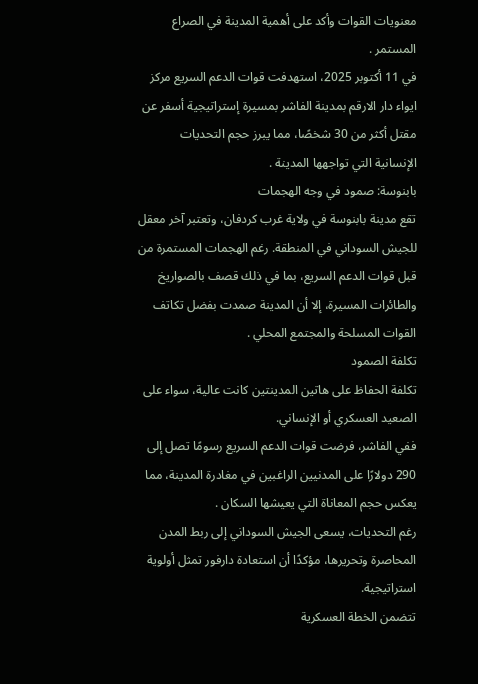معنويات القوات وأكد على أهمية المدينة في الصراع المستمر .
في 11 أكتوبر 2025، استهدفت قوات الدعم السريع مركز ايواء دار الارقم بمدينة الفاشر بمسيرة إستراتيجية أسفر عن مقتل أكثر من 30 شخصًا، مما يبرز حجم التحديات الإنسانية التي تواجهها المدينة .
بابنوسة: صمود في وجه الهجمات
تقع مدينة بابنوسة في ولاية غرب كردفان، وتعتبر آخر معقل للجيش السوداني في المنطقة. رغم الهجمات المستمرة من قبل قوات الدعم السريع، بما في ذلك قصف بالصواريخ والطائرات المسيرة، إلا أن المدينة صمدت بفضل تكاتف القوات المسلحة والمجتمع المحلي .
تكلفة الصمود
تكلفة الحفاظ على هاتين المدينتين كانت عالية، سواء على الصعيد العسكري أو الإنساني.
ففي الفاشر، فرضت قوات الدعم السريع رسومًا تصل إلى 290 دولارًا على المدنيين الراغبين في مغادرة المدينة، مما يعكس حجم المعاناة التي يعيشها السكان .
رغم التحديات، يسعى الجيش السوداني إلى ربط المدن المحاصرة وتحريرها، مؤكدًا أن استعادة دارفور تمثل أولوية استراتيجية.
تتضمن الخطة العسكرية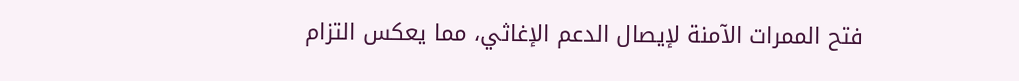فتح الممرات الآمنة لإيصال الدعم الإغاثي، مما يعكس التزام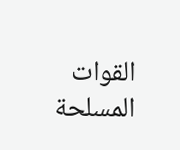القوات المسلحة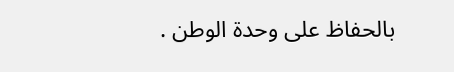بالحفاظ على وحدة الوطن .